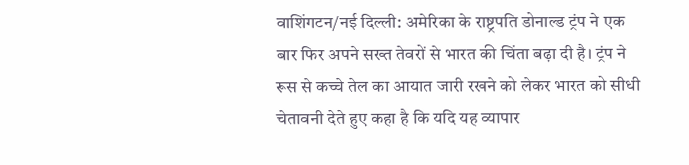वाशिंगटन/नई दिल्ली: अमेरिका के राष्ट्रपति डोनाल्ड ट्रंप ने एक बार फिर अपने सख्त तेवरों से भारत की चिंता बढ़ा दी है। ट्रंप ने रूस से कच्चे तेल का आयात जारी रखने को लेकर भारत को सीधी चेतावनी देते हुए कहा है कि यदि यह व्यापार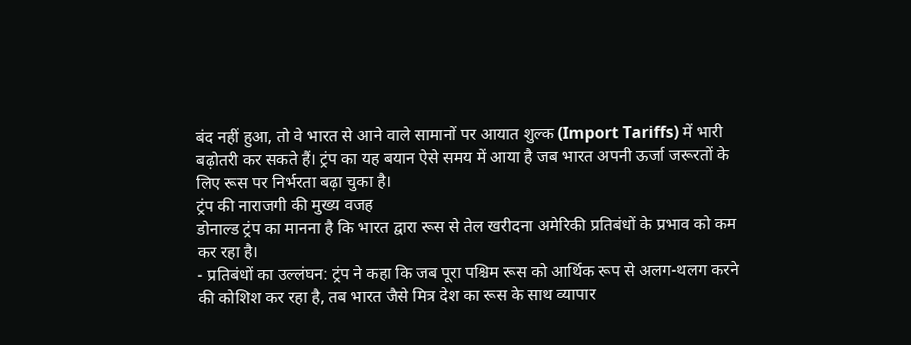बंद नहीं हुआ, तो वे भारत से आने वाले सामानों पर आयात शुल्क (Import Tariffs) में भारी बढ़ोतरी कर सकते हैं। ट्रंप का यह बयान ऐसे समय में आया है जब भारत अपनी ऊर्जा जरूरतों के लिए रूस पर निर्भरता बढ़ा चुका है।
ट्रंप की नाराजगी की मुख्य वजह
डोनाल्ड ट्रंप का मानना है कि भारत द्वारा रूस से तेल खरीदना अमेरिकी प्रतिबंधों के प्रभाव को कम कर रहा है।
- प्रतिबंधों का उल्लंघन: ट्रंप ने कहा कि जब पूरा पश्चिम रूस को आर्थिक रूप से अलग-थलग करने की कोशिश कर रहा है, तब भारत जैसे मित्र देश का रूस के साथ व्यापार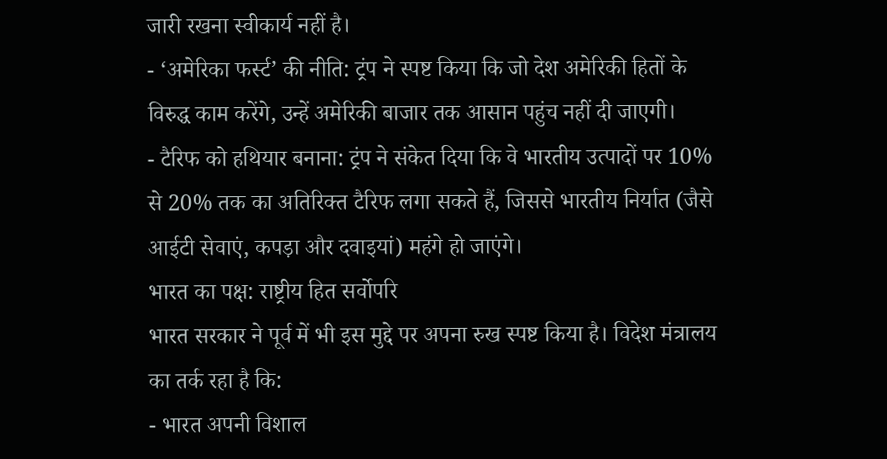जारी रखना स्वीकार्य नहीं है।
- ‘अमेरिका फर्स्ट’ की नीति: ट्रंप ने स्पष्ट किया कि जो देश अमेरिकी हितों के विरुद्ध काम करेंगे, उन्हें अमेरिकी बाजार तक आसान पहुंच नहीं दी जाएगी।
- टैरिफ को हथियार बनाना: ट्रंप ने संकेत दिया कि वे भारतीय उत्पादों पर 10% से 20% तक का अतिरिक्त टैरिफ लगा सकते हैं, जिससे भारतीय निर्यात (जैसे आईटी सेवाएं, कपड़ा और दवाइयां) महंगे हो जाएंगे।
भारत का पक्ष: राष्ट्रीय हित सर्वोपरि
भारत सरकार ने पूर्व में भी इस मुद्दे पर अपना रुख स्पष्ट किया है। विदेश मंत्रालय का तर्क रहा है कि:
- भारत अपनी विशाल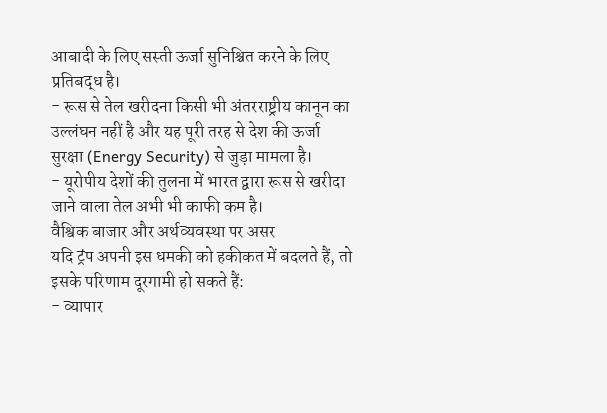आबादी के लिए सस्ती ऊर्जा सुनिश्चित करने के लिए प्रतिबद्ध है।
- रूस से तेल खरीदना किसी भी अंतरराष्ट्रीय कानून का उल्लंघन नहीं है और यह पूरी तरह से देश की ऊर्जा सुरक्षा (Energy Security) से जुड़ा मामला है।
- यूरोपीय देशों की तुलना में भारत द्वारा रूस से खरीदा जाने वाला तेल अभी भी काफी कम है।
वैश्विक बाजार और अर्थव्यवस्था पर असर
यदि ट्रंप अपनी इस धमकी को हकीकत में बदलते हैं, तो इसके परिणाम दूरगामी हो सकते हैं:
- व्यापार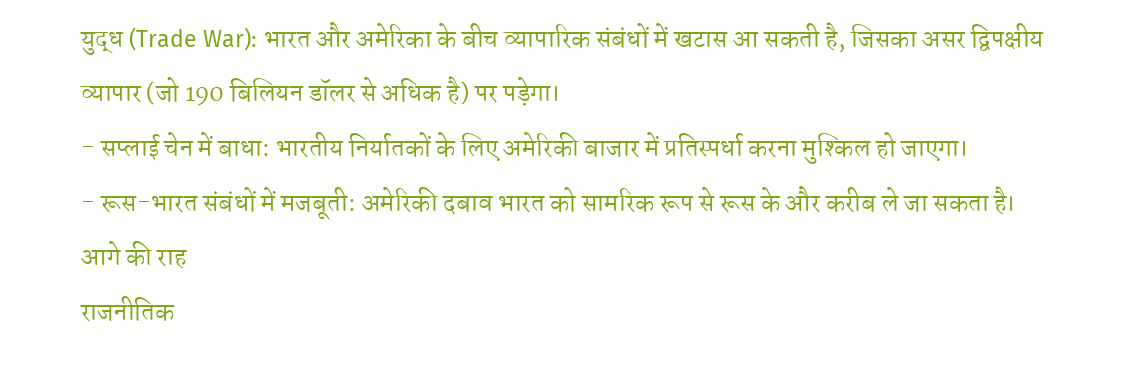युद्ध (Trade War): भारत और अमेरिका के बीच व्यापारिक संबंधों में खटास आ सकती है, जिसका असर द्विपक्षीय व्यापार (जो 190 बिलियन डॉलर से अधिक है) पर पड़ेगा।
- सप्लाई चेन में बाधा: भारतीय निर्यातकों के लिए अमेरिकी बाजार में प्रतिस्पर्धा करना मुश्किल हो जाएगा।
- रूस-भारत संबंधों में मजबूती: अमेरिकी दबाव भारत को सामरिक रूप से रूस के और करीब ले जा सकता है।
आगे की राह
राजनीतिक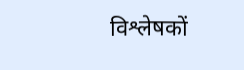विश्लेषकों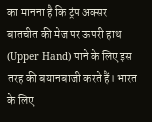का मानना है कि ट्रंप अक्सर बातचीत की मेज पर ऊपरी हाथ (Upper Hand) पाने के लिए इस तरह की बयानबाजी करते हैं। भारत के लिए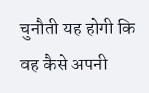चुनौती यह होगी कि वह कैसे अपनी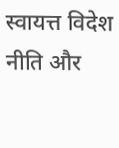स्वायत्त विदेश नीति और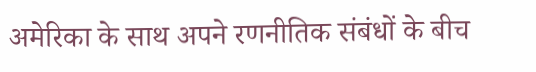अमेरिका के साथ अपने रणनीतिक संबंधों के बीच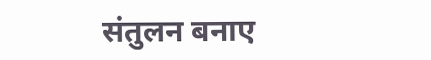संतुलन बनाए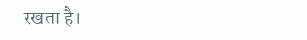रखता है।